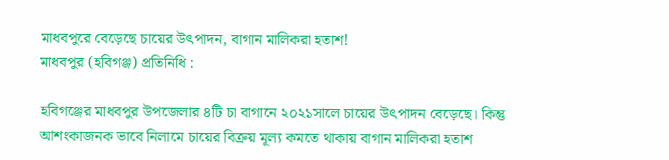মাধবপুরে বেড়েছে চায়ের উৎপাদন, বাগান মালিকরা হতাশ!
মাধবপুর (হবিগঞ্জ) প্রতিনিধি :

হবিগঞ্জের মাধবপুর উপজেলার ৪টি চা বাগানে ২০২১সালে চায়ের উৎপাদন বেড়েছে। কিন্তু আশংকাজনক ভাবে নিলামে চায়ের বিক্রয় মূল্য কমতে থাকায় বাগান মালিকরা হতাশ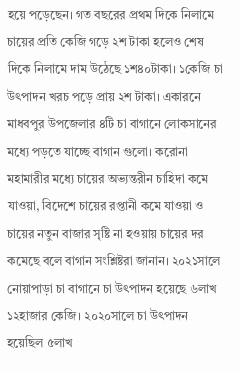হয়ে পড়েছেন। গত বছরের প্রথম দিকে নিলামে চায়ের প্রতি কেজি গড়ে ২শ টাকা হলেও শেষ দিকে নিলামে দাম উঠেছে ১শ৪০টাকা। ১কেজি চা উৎপাদন খরচ পড়ে প্রায় ২শ টাকা। একারনে মাধবপুর উপজেলার ৪টি চা বাগানে লোকসানের মধ্যে পড়তে যাচ্ছে বাগান গুলো। করোনা মহামারীর মধ্যে চায়ের অভ্যন্তরীন চাহিদা কমে যাওয়া, বিদেশে চায়ের রপ্তানী কমে যাওয়া ও চায়ের নতুন বাজার সৃষ্টি না হওয়ায় চায়ের দর কমেছে বলে বাগান সংশ্লিষ্টরা জানান। ২০২১সালে নোয়াপাড়া চা বাগানে চা উৎপাদন হয়েছে ৬লাখ ১২হাজার কেজি। ২০২০সালে চা উৎপাদন হয়েছিল ৫লাখ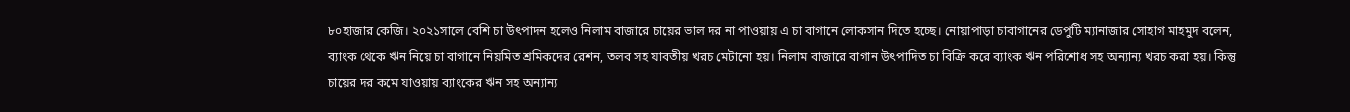৮০হাজার কেজি। ২০২১সালে বেশি চা উৎপাদন হলেও নিলাম বাজারে চায়ের ভাল দর না পাওয়ায় এ চা বাগানে লোকসান দিতে হচ্ছে। নোয়াপাড়া চাবাগানের ডেপুটি ম্যানাজার সোহাগ মাহমুদ বলেন, ব্যাংক থেকে ঋন নিয়ে চা বাগানে নিয়মিত শ্রমিকদের রেশন, তলব সহ যাবতীয় খরচ মেটানো হয়। নিলাম বাজারে বাগান উৎপাদিত চা বিক্রি করে ব্যাংক ঋন পরিশোধ সহ অন্যান্য খরচ করা হয়। কিন্তু চায়ের দর কমে যাওয়ায় ব্যাংকের ঋন সহ অন্যান্য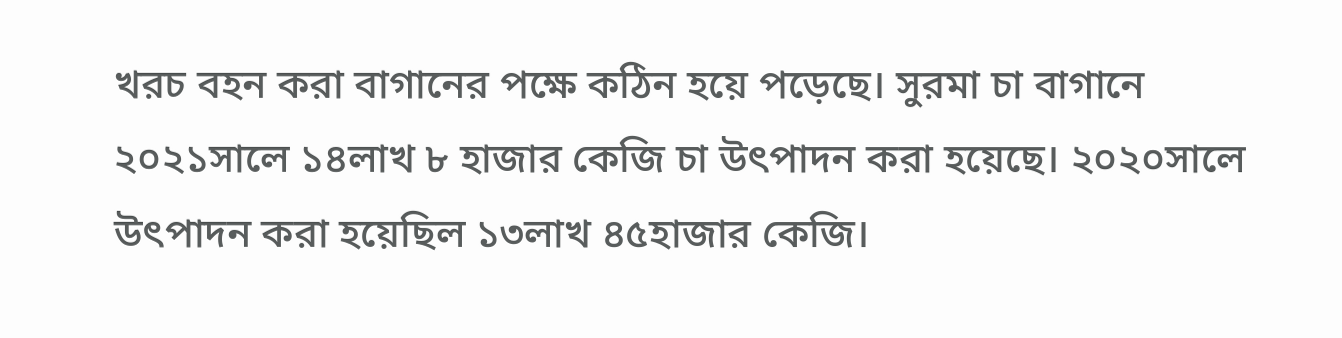খরচ বহন করা বাগানের পক্ষে কঠিন হয়ে পড়েছে। সুরমা চা বাগানে ২০২১সালে ১৪লাখ ৮ হাজার কেজি চা উৎপাদন করা হয়েছে। ২০২০সালে উৎপাদন করা হয়েছিল ১৩লাখ ৪৫হাজার কেজি।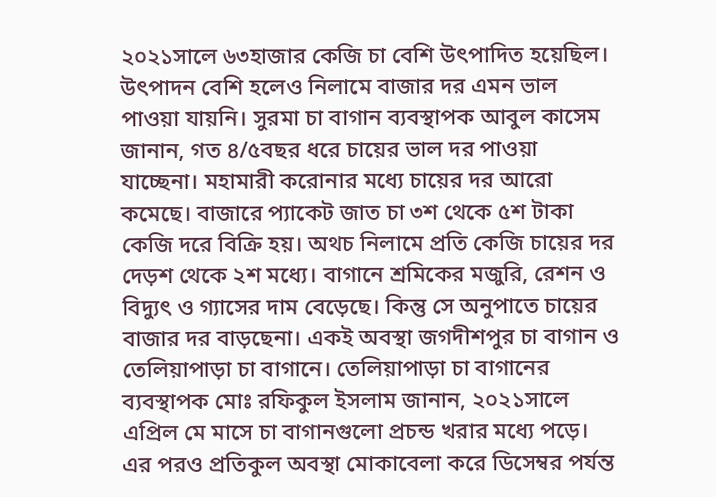২০২১সালে ৬৩হাজার কেজি চা বেশি উৎপাদিত হয়েছিল। উৎপাদন বেশি হলেও নিলামে বাজার দর এমন ভাল পাওয়া যায়নি। সুরমা চা বাগান ব্যবস্থাপক আবুল কাসেম জানান, গত ৪/৫বছর ধরে চায়ের ভাল দর পাওয়া যাচ্ছেনা। মহামারী করোনার মধ্যে চায়ের দর আরো কমেছে। বাজারে প্যাকেট জাত চা ৩শ থেকে ৫শ টাকা কেজি দরে বিক্রি হয়। অথচ নিলামে প্রতি কেজি চায়ের দর দেড়শ থেকে ২শ মধ্যে। বাগানে শ্রমিকের মজুরি, রেশন ও বিদ্যুৎ ও গ্যাসের দাম বেড়েছে। কিন্তু সে অনুপাতে চায়ের বাজার দর বাড়ছেনা। একই অবস্থা জগদীশপুর চা বাগান ও তেলিয়াপাড়া চা বাগানে। তেলিয়াপাড়া চা বাগানের ব্যবস্থাপক মোঃ রফিকুল ইসলাম জানান, ২০২১সালে এপ্রিল মে মাসে চা বাগানগুলো প্রচন্ড খরার মধ্যে পড়ে। এর পরও প্রতিকুল অবস্থা মোকাবেলা করে ডিসেম্বর পর্যন্ত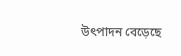উৎপাদন বেড়েছে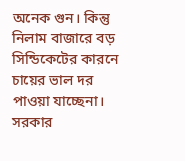অনেক গুন। কিন্তু নিলাম বাজারে বড় সিন্ডিকেটের কারনে চায়ের ভাল দর পাওয়া যাচ্ছেনা। সরকার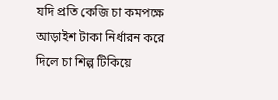যদি প্রতি কেজি চা কমপক্ষে আড়াইশ টাকা নির্ধারন করে দিলে চা শিল্প টিকিয়ে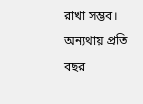রাখা সম্ভব। অন্যথায় প্রতি বছর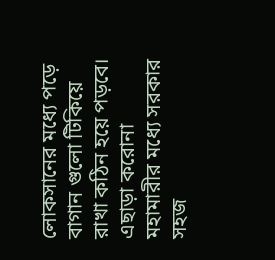লোকসানের মধ্যে পড়ে বাগান গুলো টিকিয়ে রাখা কঠিন হয়ে পড়বে। এছাড়া করোনা মহামারীর মধ্যে সরকার সহজ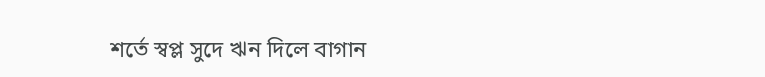শর্তে স্বপ্ল সুদে ঋন দিলে বাগান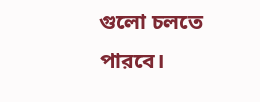গুলো চলতে পারবে।